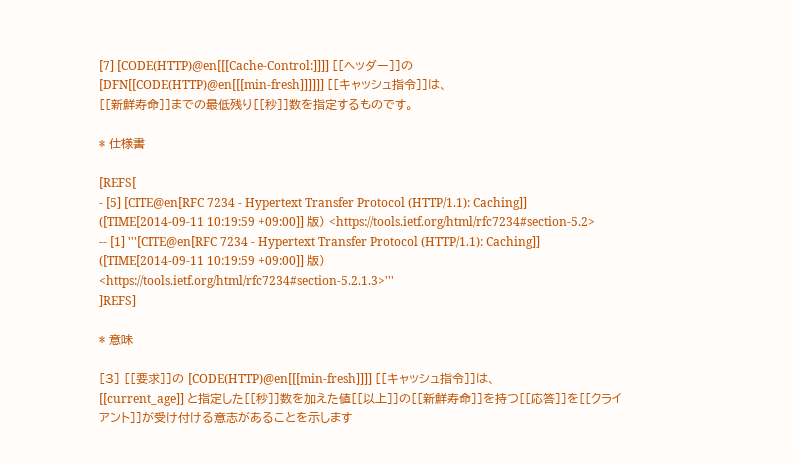[7] [CODE(HTTP)@en[[[Cache-Control:]]]] [[ヘッダー]]の
[DFN[[CODE(HTTP)@en[[[min-fresh]]]]]] [[キャッシュ指令]]は、
[[新鮮寿命]]までの最低残り[[秒]]数を指定するものです。

* 仕様書

[REFS[
- [5] [CITE@en[RFC 7234 - Hypertext Transfer Protocol (HTTP/1.1): Caching]] ([TIME[2014-09-11 10:19:59 +09:00]] 版) <https://tools.ietf.org/html/rfc7234#section-5.2>
-- [1] '''[CITE@en[RFC 7234 - Hypertext Transfer Protocol (HTTP/1.1): Caching]] ([TIME[2014-09-11 10:19:59 +09:00]] 版) <https://tools.ietf.org/html/rfc7234#section-5.2.1.3>'''
]REFS]

* 意味

[3] [[要求]]の [CODE(HTTP)@en[[[min-fresh]]]] [[キャッシュ指令]]は、
[[current_age]] と指定した[[秒]]数を加えた値[[以上]]の[[新鮮寿命]]を持つ[[応答]]を[[クライアント]]が受け付ける意志があることを示します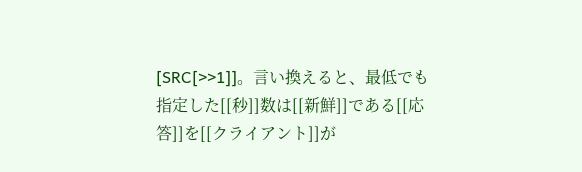[SRC[>>1]]。言い換えると、最低でも指定した[[秒]]数は[[新鮮]]である[[応答]]を[[クライアント]]が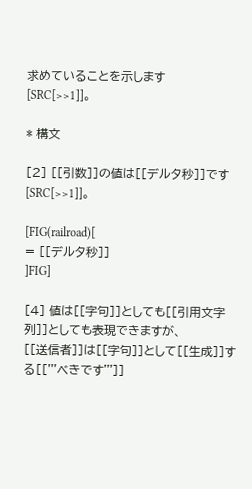求めていることを示します
[SRC[>>1]]。

* 構文

[2] [[引数]]の値は[[デルタ秒]]です [SRC[>>1]]。

[FIG(railroad)[
= [[デルタ秒]]
]FIG]

[4] 値は[[字句]]としても[[引用文字列]]としても表現できますが、
[[送信者]]は[[字句]]として[[生成]]する[['''べきです''']]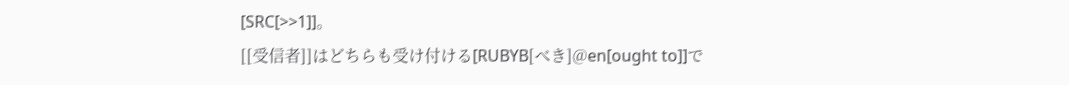[SRC[>>1]]。
[[受信者]]はどちらも受け付ける[RUBYB[べき]@en[ought to]]で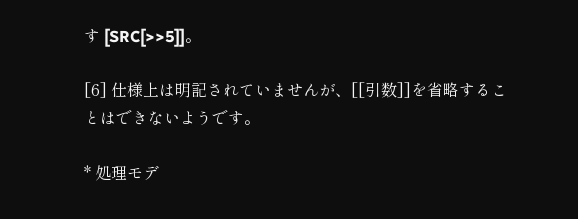す [SRC[>>5]]。

[6] 仕様上は明記されていませんが、[[引数]]を省略することはできないようです。

* 処理モデ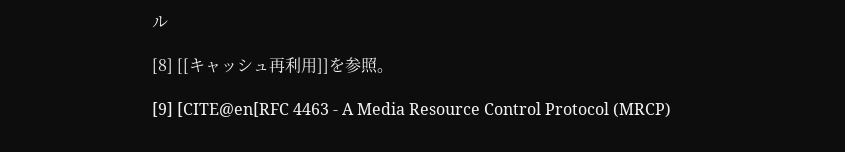ル

[8] [[キャッシュ再利用]]を参照。

[9] [CITE@en[RFC 4463 - A Media Resource Control Protocol (MRCP)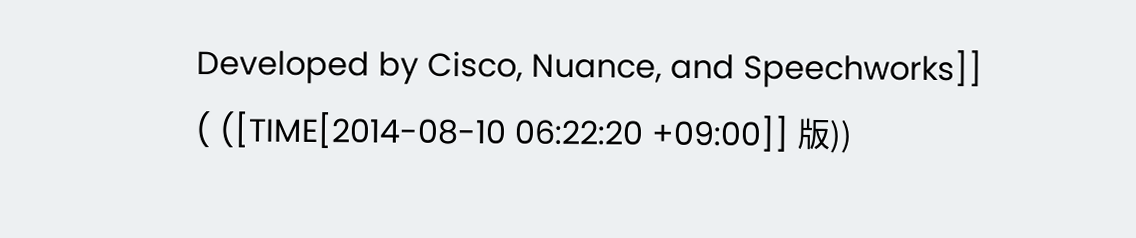Developed by Cisco, Nuance, and Speechworks]]
( ([TIME[2014-08-10 06:22:20 +09:00]] 版))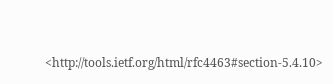<http://tools.ietf.org/html/rfc4463#section-5.4.10>